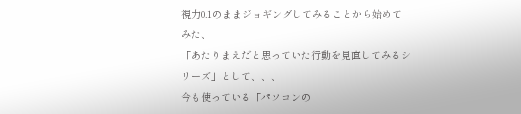視力0.1のままジョギングしてみることから始めてみた、
「あたりまえだと思っていた行動を見直してみるシリーズ」として、、、
今も使っている「パソコンの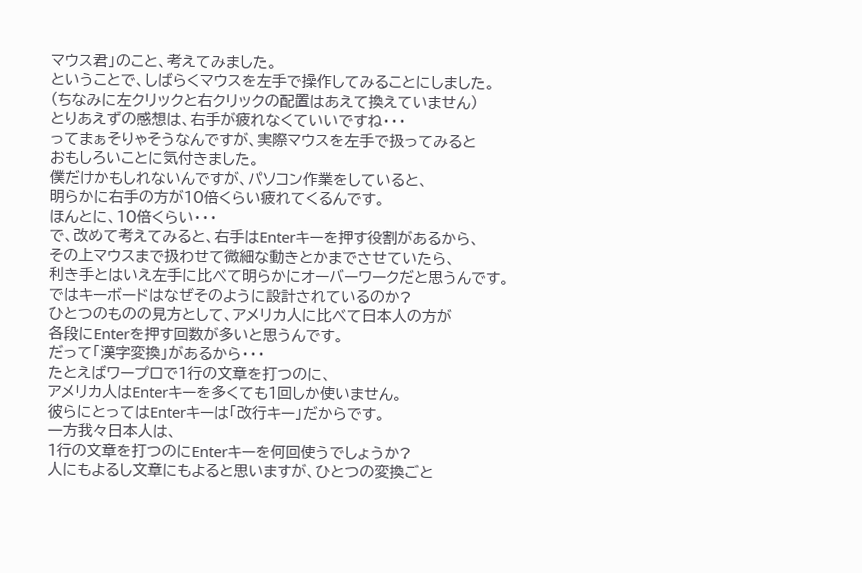マウス君」のこと、考えてみました。
ということで、しばらくマウスを左手で操作してみることにしました。
(ちなみに左クリックと右クリックの配置はあえて換えていません)
とりあえずの感想は、右手が疲れなくていいですね・・・
ってまぁそりゃそうなんですが、実際マウスを左手で扱ってみると
おもしろいことに気付きました。
僕だけかもしれないんですが、パソコン作業をしていると、
明らかに右手の方が10倍くらい疲れてくるんです。
ほんとに、10倍くらい・・・
で、改めて考えてみると、右手はEnterキーを押す役割があるから、
その上マウスまで扱わせて微細な動きとかまでさせていたら、
利き手とはいえ左手に比べて明らかにオーバーワークだと思うんです。
ではキーボードはなぜそのように設計されているのか?
ひとつのものの見方として、アメリカ人に比べて日本人の方が
各段にEnterを押す回数が多いと思うんです。
だって「漢字変換」があるから・・・
たとえばワープロで1行の文章を打つのに、
アメリカ人はEnterキーを多くても1回しか使いません。
彼らにとってはEnterキーは「改行キー」だからです。
一方我々日本人は、
1行の文章を打つのにEnterキーを何回使うでしょうか?
人にもよるし文章にもよると思いますが、ひとつの変換ごと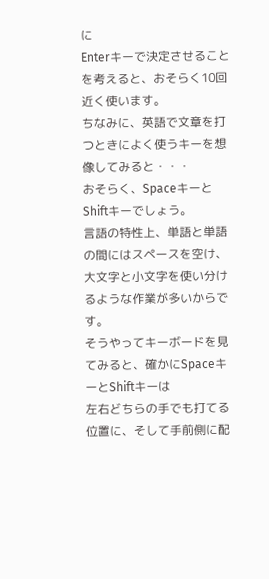に
Enterキーで決定させることを考えると、おそらく10回近く使います。
ちなみに、英語で文章を打つときによく使うキーを想像してみると・・・
おそらく、SpaceキーとShiftキーでしょう。
言語の特性上、単語と単語の間にはスペースを空け、
大文字と小文字を使い分けるような作業が多いからです。
そうやってキーボードを見てみると、確かにSpaceキーとShiftキーは
左右どちらの手でも打てる位置に、そして手前側に配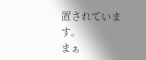置されています。
まぁ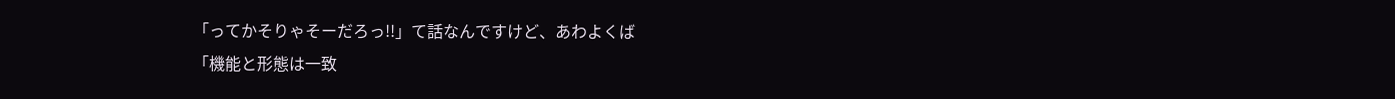「ってかそりゃそーだろっ!!」て話なんですけど、あわよくば
「機能と形態は一致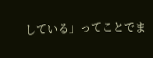している」ってことでま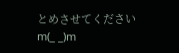とめさせてくださいm(_ _)m